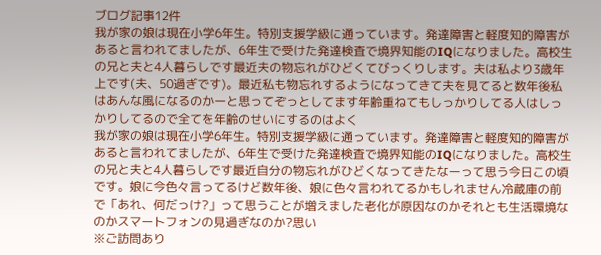ブログ記事12件
我が家の娘は現在小学6年生。特別支援学級に通っています。発達障害と軽度知的障害があると言われてましたが、6年生で受けた発達検査で境界知能のIQになりました。高校生の兄と夫と4人暮らしです最近夫の物忘れがひどくてびっくりします。夫は私より3歳年上です(夫、50過ぎです)。最近私も物忘れするようになってきて夫を見てると数年後私はあんな風になるのかーと思ってぞっとしてます年齢重ねてもしっかりしてる人はしっかりしてるので全てを年齢のせいにするのはよく
我が家の娘は現在小学6年生。特別支援学級に通っています。発達障害と軽度知的障害があると言われてましたが、6年生で受けた発達検査で境界知能のIQになりました。高校生の兄と夫と4人暮らしです最近自分の物忘れがひどくなってきたなーって思う今日この頃です。娘に今色々言ってるけど数年後、娘に色々言われてるかもしれません冷蔵庫の前で「あれ、何だっけ?」って思うことが増えました老化が原因なのかそれとも生活環境なのかスマートフォンの見過ぎなのか?思い
※ご訪問あり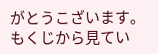がとうこざいます。もくじから見てい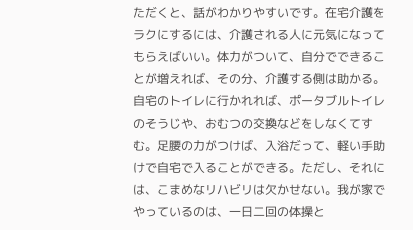ただくと、話がわかりやすいです。在宅介護をラクにするには、介護される人に元気になってもらえばいい。体力がついて、自分でできることが増えれば、その分、介護する側は助かる。自宅のトイレに行かれれば、ポータブルトイレのそうじや、おむつの交換などをしなくてすむ。足腰の力がつけば、入浴だって、軽い手助けで自宅で入ることができる。ただし、それには、こまめなリハビリは欠かせない。我が家でやっているのは、一日二回の体操と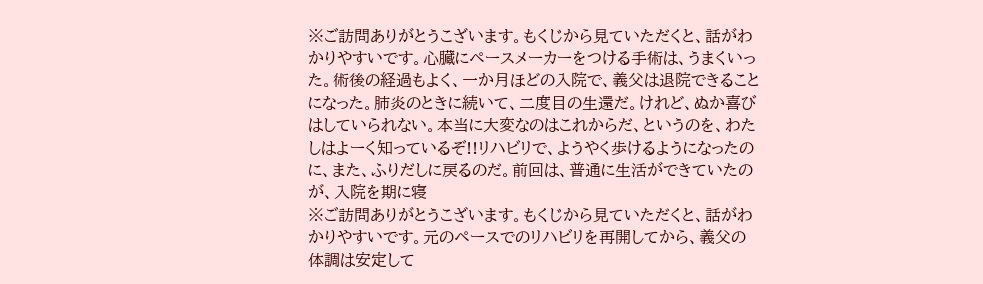※ご訪問ありがとうこざいます。もくじから見ていただくと、話がわかりやすいです。心臓にペースメーカーをつける手術は、うまくいった。術後の経過もよく、一か月ほどの入院で、義父は退院できることになった。肺炎のときに続いて、二度目の生還だ。けれど、ぬか喜びはしていられない。本当に大変なのはこれからだ、というのを、わたしはよーく知っているぞ!!リハビリで、ようやく歩けるようになったのに、また、ふりだしに戻るのだ。前回は、普通に生活ができていたのが、入院を期に寝
※ご訪問ありがとうこざいます。もくじから見ていただくと、話がわかりやすいです。元のペースでのリハビリを再開してから、義父の体調は安定して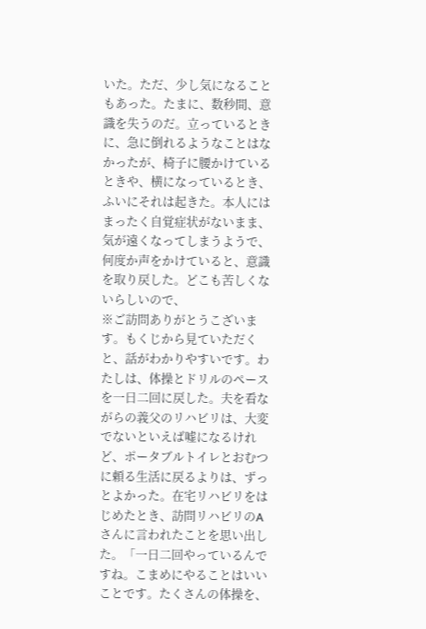いた。ただ、少し気になることもあった。たまに、数秒間、意識を失うのだ。立っているときに、急に倒れるようなことはなかったが、椅子に腰かけているときや、横になっているとき、ふいにそれは起きた。本人にはまったく自覚症状がないまま、気が遠くなってしまうようで、何度か声をかけていると、意識を取り戻した。どこも苦しくないらしいので、
※ご訪問ありがとうこざいます。もくじから見ていただくと、話がわかりやすいです。わたしは、体操とドリルのペースを一日二回に戻した。夫を看ながらの義父のリハビリは、大変でないといえば嘘になるけれど、ポータブルトイレとおむつに頼る生活に戻るよりは、ずっとよかった。在宅リハビリをはじめたとき、訪問リハビリのAさんに言われたことを思い出した。「一日二回やっているんですね。こまめにやることはいいことです。たくさんの体操を、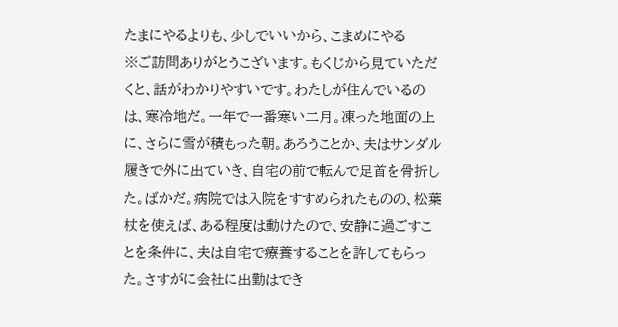たまにやるよりも、少しでいいから、こまめにやる
※ご訪問ありがとうこざいます。もくじから見ていただくと、話がわかりやすいです。わたしが住んでいるのは、寒冷地だ。一年で一番寒い二月。凍った地面の上に、さらに雪が積もった朝。あろうことか、夫はサンダル履きで外に出ていき、自宅の前で転んで足首を骨折した。ばかだ。病院では入院をすすめられたものの、松葉杖を使えば、ある程度は動けたので、安静に過ごすことを条件に、夫は自宅で療養することを許してもらった。さすがに会社に出勤はでき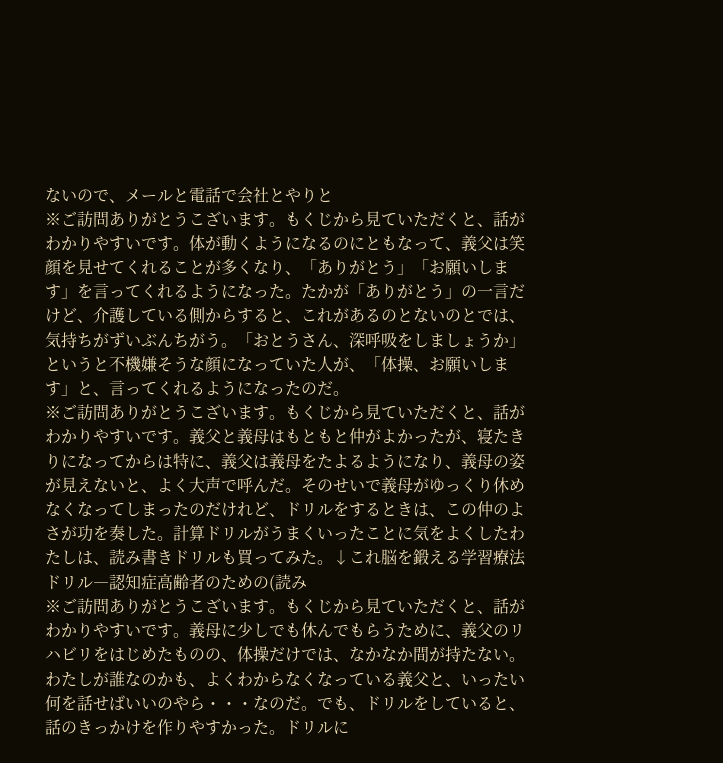ないので、メールと電話で会社とやりと
※ご訪問ありがとうこざいます。もくじから見ていただくと、話がわかりやすいです。体が動くようになるのにともなって、義父は笑顔を見せてくれることが多くなり、「ありがとう」「お願いします」を言ってくれるようになった。たかが「ありがとう」の一言だけど、介護している側からすると、これがあるのとないのとでは、気持ちがずいぶんちがう。「おとうさん、深呼吸をしましょうか」というと不機嫌そうな顔になっていた人が、「体操、お願いします」と、言ってくれるようになったのだ。
※ご訪問ありがとうこざいます。もくじから見ていただくと、話がわかりやすいです。義父と義母はもともと仲がよかったが、寝たきりになってからは特に、義父は義母をたよるようになり、義母の姿が見えないと、よく大声で呼んだ。そのせいで義母がゆっくり休めなくなってしまったのだけれど、ドリルをするときは、この仲のよさが功を奏した。計算ドリルがうまくいったことに気をよくしたわたしは、読み書きドリルも買ってみた。↓これ脳を鍛える学習療法ドリル―認知症高齢者のための(読み
※ご訪問ありがとうこざいます。もくじから見ていただくと、話がわかりやすいです。義母に少しでも休んでもらうために、義父のリハビリをはじめたものの、体操だけでは、なかなか間が持たない。わたしが誰なのかも、よくわからなくなっている義父と、いったい何を話せばいいのやら・・・なのだ。でも、ドリルをしていると、話のきっかけを作りやすかった。ドリルに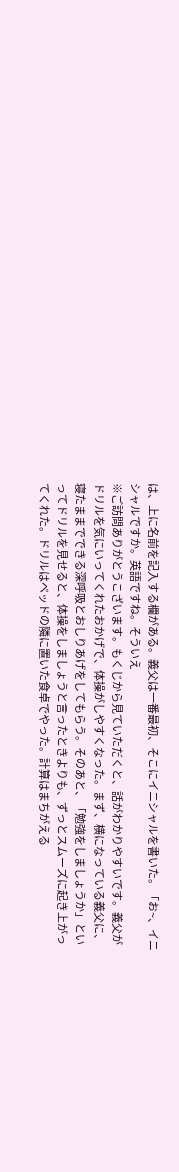は、上に名前を記入する欄がある。義父は一番最初、そこにイニシャルを書いた。「お~、イニシャルですか。英語ですね。そういえ
※ご訪問ありがとうこざいます。もくじから見ていただくと、話がわかりやすいです。義父がドリルを気にいってくれたおかげで、体操がしやすくなった。まず、横になっている義父に、寝たままでできる深呼吸とおしりあげをしてもらう。そのあと、「勉強をしましょうか」といってドリルを見せると、体操をしましょうと言ったときよりも、ずっとスムーズに起き上がってくれた。ドリルはベッドの隣に置いた食卓でやった。計算はまちがえる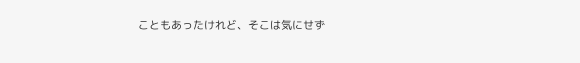こともあったけれど、そこは気にせず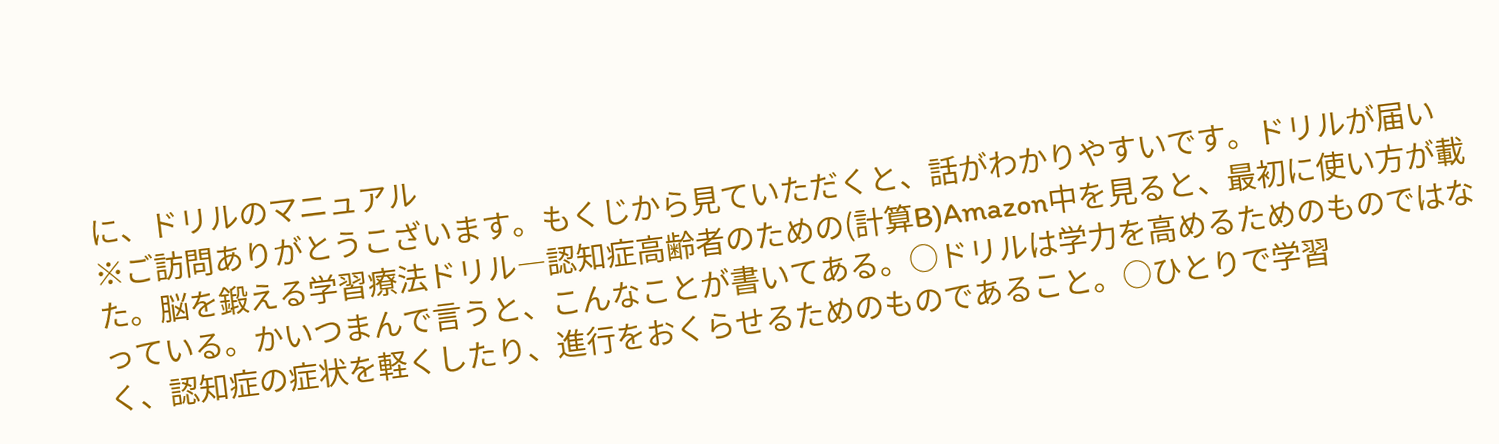に、ドリルのマニュアル
※ご訪問ありがとうこざいます。もくじから見ていただくと、話がわかりやすいです。ドリルが届いた。脳を鍛える学習療法ドリル―認知症高齢者のための(計算B)Amazon中を見ると、最初に使い方が載っている。かいつまんで言うと、こんなことが書いてある。○ドリルは学力を高めるためのものではなく、認知症の症状を軽くしたり、進行をおくらせるためのものであること。○ひとりで学習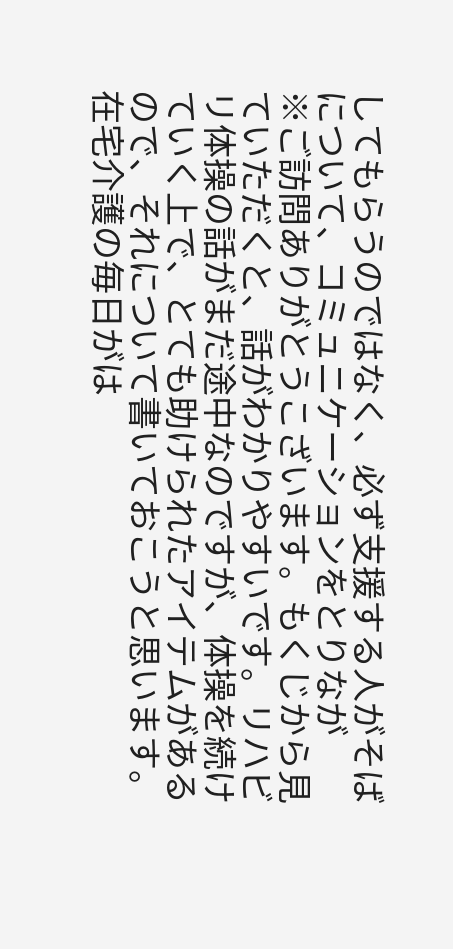してもらうのではなく、必ず支援する人がそばについて、コミュニケーションをとりなが
※ご訪問ありがとうこざいます。もくじから見ていただくと、話がわかりやすいです。リハビリ体操の話がまだ途中なのですが、体操を続けていく上で、とても助けられたアイテムがあるので、それについて書いておこうと思います。在宅介護の毎日がは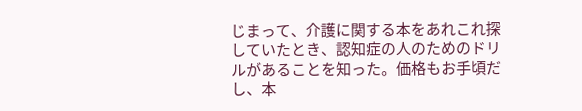じまって、介護に関する本をあれこれ探していたとき、認知症の人のためのドリルがあることを知った。価格もお手頃だし、本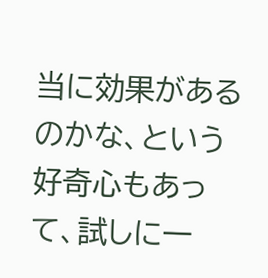当に効果があるのかな、という好奇心もあって、試しに一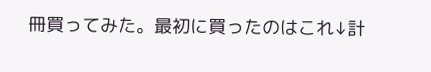冊買ってみた。最初に買ったのはこれ↓計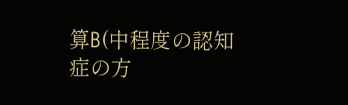算B(中程度の認知症の方